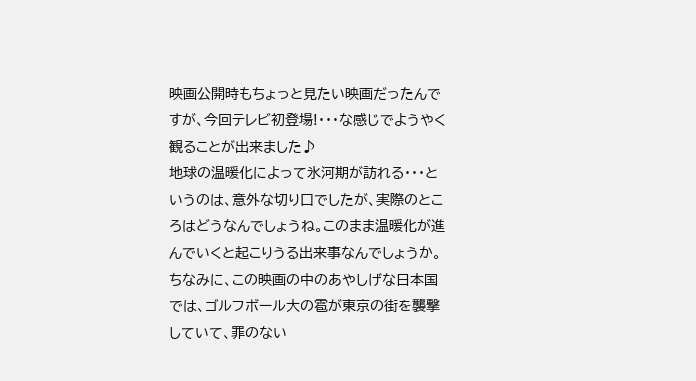映画公開時もちょっと見たい映画だったんですが、今回テレビ初登場!・・・な感じでようやく観ることが出来ました♪
地球の温暖化によって氷河期が訪れる・・・というのは、意外な切り口でしたが、実際のところはどうなんでしょうね。このまま温暖化が進んでいくと起こりうる出来事なんでしょうか。ちなみに、この映画の中のあやしげな日本国では、ゴルフボール大の雹が東京の街を襲撃していて、罪のない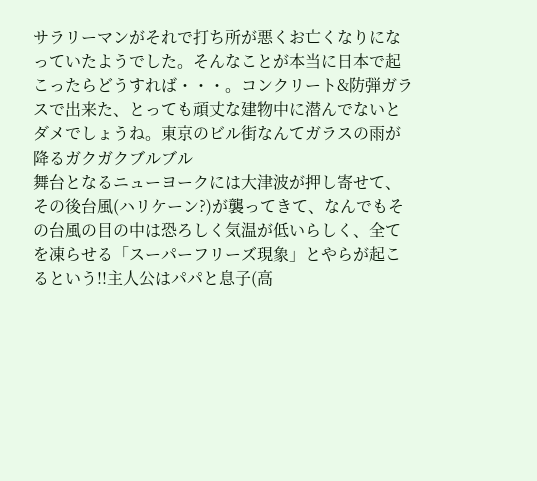サラリーマンがそれで打ち所が悪くお亡くなりになっていたようでした。そんなことが本当に日本で起こったらどうすれば・・・。コンクリート&防弾ガラスで出来た、とっても頑丈な建物中に潜んでないとダメでしょうね。東京のビル街なんてガラスの雨が降るガクガクブルブル
舞台となるニューヨークには大津波が押し寄せて、その後台風(ハリケーン?)が襲ってきて、なんでもその台風の目の中は恐ろしく気温が低いらしく、全てを凍らせる「スーパーフリーズ現象」とやらが起こるという!!主人公はパパと息子(高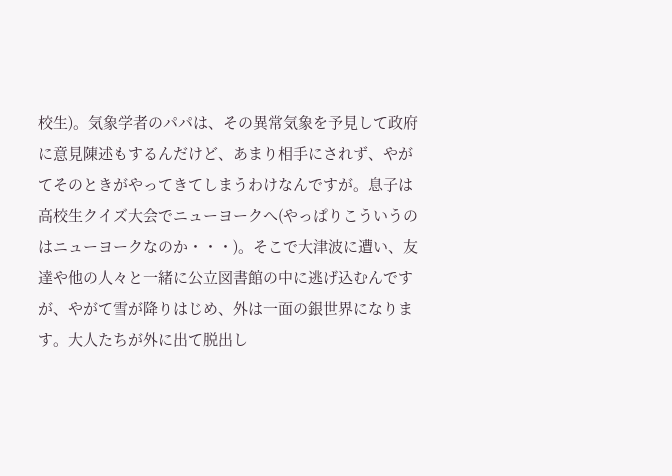校生)。気象学者のパパは、その異常気象を予見して政府に意見陳述もするんだけど、あまり相手にされず、やがてそのときがやってきてしまうわけなんですが。息子は高校生クイズ大会でニューヨークへ(やっぱりこういうのはニューヨークなのか・・・)。そこで大津波に遭い、友達や他の人々と一緒に公立図書館の中に逃げ込むんですが、やがて雪が降りはじめ、外は一面の銀世界になります。大人たちが外に出て脱出し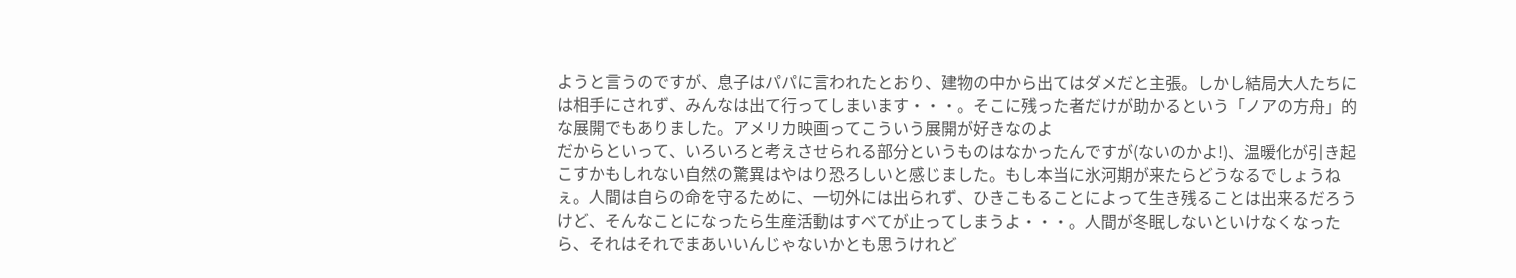ようと言うのですが、息子はパパに言われたとおり、建物の中から出てはダメだと主張。しかし結局大人たちには相手にされず、みんなは出て行ってしまいます・・・。そこに残った者だけが助かるという「ノアの方舟」的な展開でもありました。アメリカ映画ってこういう展開が好きなのよ
だからといって、いろいろと考えさせられる部分というものはなかったんですが(ないのかよ!)、温暖化が引き起こすかもしれない自然の驚異はやはり恐ろしいと感じました。もし本当に氷河期が来たらどうなるでしょうねぇ。人間は自らの命を守るために、一切外には出られず、ひきこもることによって生き残ることは出来るだろうけど、そんなことになったら生産活動はすべてが止ってしまうよ・・・。人間が冬眠しないといけなくなったら、それはそれでまあいいんじゃないかとも思うけれど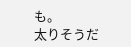も。
太りそうだ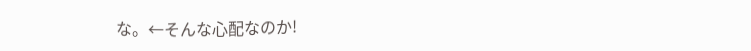な。←そんな心配なのか!